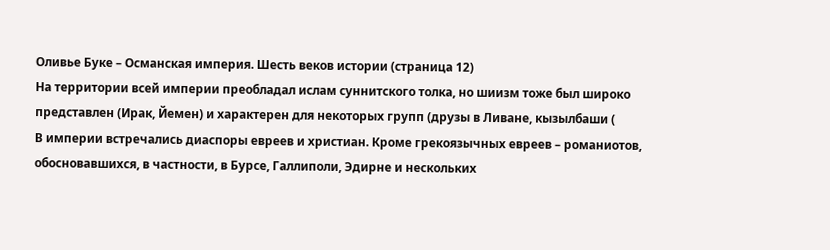Оливье Буке – Османская империя. Шесть веков истории (страница 12)
На территории всей империи преобладал ислам суннитского толка, но шиизм тоже был широко представлен (Ирак, Йемен) и характерен для некоторых групп (друзы в Ливане, кызылбаши (
В империи встречались диаспоры евреев и христиан. Кроме грекоязычных евреев – романиотов, обосновавшихся, в частности, в Бурсе, Галлиполи, Эдирне и нескольких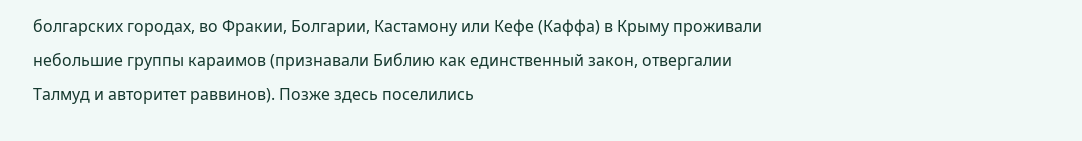болгарских городах, во Фракии, Болгарии, Кастамону или Кефе (Каффа) в Крыму проживали небольшие группы караимов (признавали Библию как единственный закон, отвергалии Талмуд и авторитет раввинов). Позже здесь поселились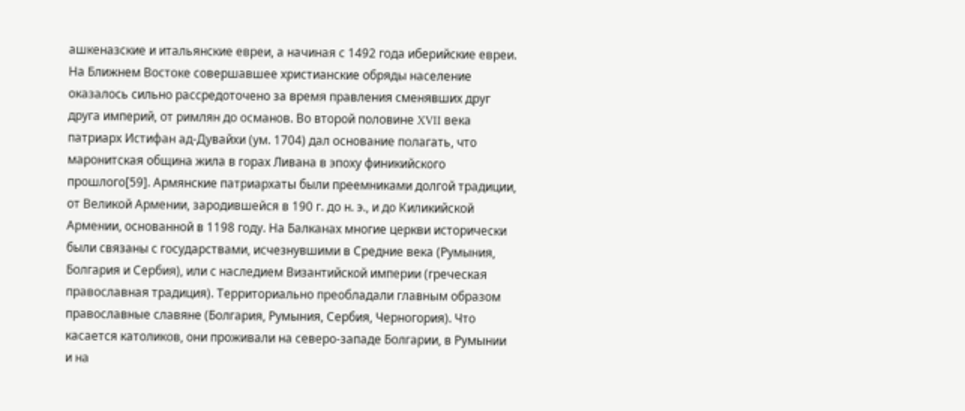ашкеназские и итальянские евреи, а начиная с 1492 года иберийские евреи. На Ближнем Востоке совершавшее христианские обряды население оказалось сильно рассредоточено за время правления сменявших друг друга империй, от римлян до османов. Во второй половине XVII века патриарх Истифан ад-Дувайхи (ум. 1704) дал основание полагать, что маронитская община жила в горах Ливана в эпоху финикийского прошлого[59]. Армянские патриархаты были преемниками долгой традиции, от Великой Армении, зародившейся в 190 г. до н. э., и до Киликийской Армении, основанной в 1198 году. На Балканах многие церкви исторически были связаны с государствами, исчезнувшими в Средние века (Румыния, Болгария и Сербия), или с наследием Византийской империи (греческая православная традиция). Территориально преобладали главным образом православные славяне (Болгария, Румыния, Сербия, Черногория). Что касается католиков, они проживали на северо-западе Болгарии, в Румынии и на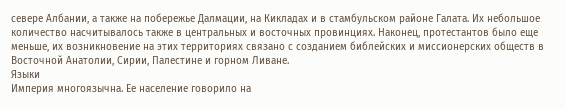севере Албании, а также на побережье Далмации, на Кикладах и в стамбульском районе Галата. Их небольшое количество насчитывалось также в центральных и восточных провинциях. Наконец, протестантов было еще меньше, их возникновение на этих территориях связано с созданием библейских и миссионерских обществ в Восточной Анатолии, Сирии, Палестине и горном Ливане.
Языки
Империя многоязычна. Ее население говорило на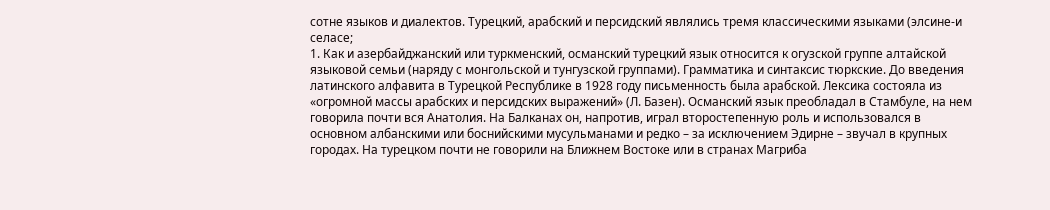сотне языков и диалектов. Турецкий, арабский и персидский являлись тремя классическими языками (элсине-и селасе;
1. Как и азербайджанский или туркменский, османский турецкий язык относится к огузской группе алтайской языковой семьи (наряду с монгольской и тунгузской группами). Грамматика и синтаксис тюркские. До введения латинского алфавита в Турецкой Республике в 1928 году письменность была арабской. Лексика состояла из «огромной массы арабских и персидских выражений» (Л. Базен). Османский язык преобладал в Стамбуле, на нем говорила почти вся Анатолия. На Балканах он, напротив, играл второстепенную роль и использовался в основном албанскими или боснийскими мусульманами и редко – за исключением Эдирне – звучал в крупных городах. На турецком почти не говорили на Ближнем Востоке или в странах Магриба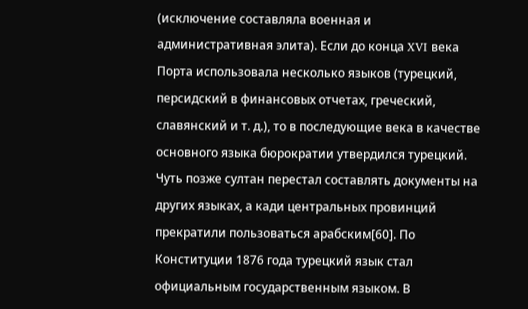(исключение составляла военная и административная элита). Если до конца XVI века Порта использовала несколько языков (турецкий, персидский в финансовых отчетах, греческий, славянский и т. д.), то в последующие века в качестве основного языка бюрократии утвердился турецкий. Чуть позже султан перестал составлять документы на других языках, а кади центральных провинций прекратили пользоваться арабским[60]. По Конституции 1876 года турецкий язык стал официальным государственным языком. В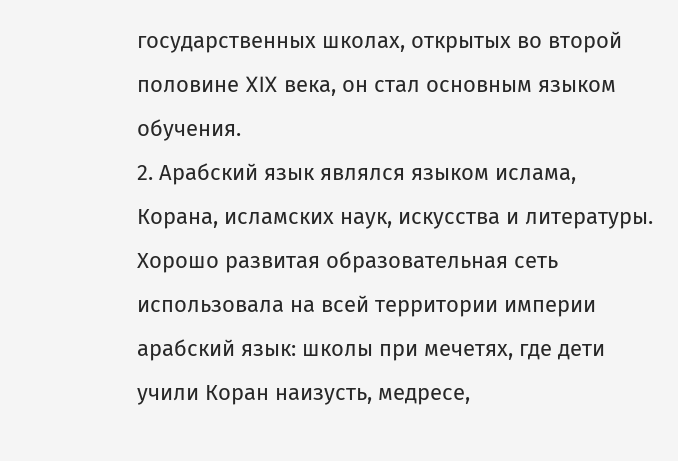государственных школах, открытых во второй половине XIX века, он стал основным языком обучения.
2. Арабский язык являлся языком ислама, Корана, исламских наук, искусства и литературы. Хорошо развитая образовательная сеть использовала на всей территории империи арабский язык: школы при мечетях, где дети учили Коран наизусть, медресе,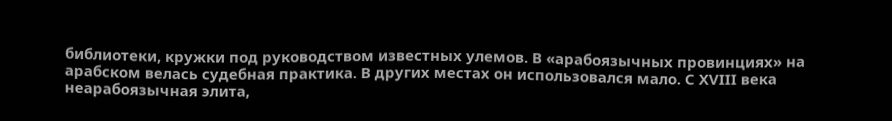библиотеки, кружки под руководством известных улемов. В «арабоязычных провинциях» на арабском велась судебная практика. В других местах он использовался мало. С XVIII века неарабоязычная элита,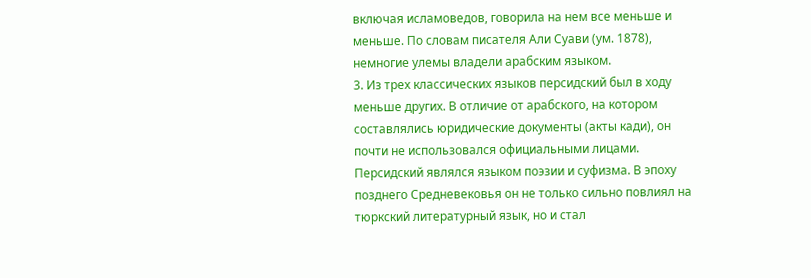включая исламоведов, говорила на нем все меньше и меньше. По словам писателя Али Суави (ум. 1878), немногие улемы владели арабским языком.
3. Из трех классических языков персидский был в ходу меньше других. В отличие от арабского, на котором составлялись юридические документы (акты кади), он почти не использовался официальными лицами. Персидский являлся языком поэзии и суфизма. В эпоху позднего Средневековья он не только сильно повлиял на тюркский литературный язык, но и стал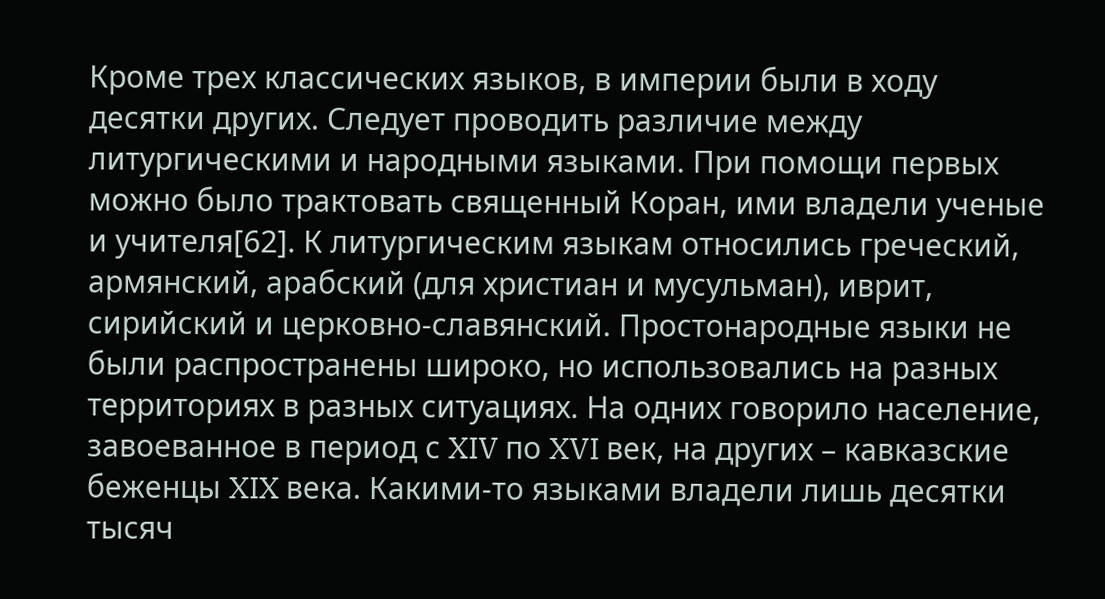Кроме трех классических языков, в империи были в ходу десятки других. Следует проводить различие между литургическими и народными языками. При помощи первых можно было трактовать священный Коран, ими владели ученые и учителя[62]. К литургическим языкам относились греческий, армянский, арабский (для христиан и мусульман), иврит, сирийский и церковно-славянский. Простонародные языки не были распространены широко, но использовались на разных территориях в разных ситуациях. На одних говорило население, завоеванное в период с XIV по XVI век, на других – кавказские беженцы XIX века. Какими-то языками владели лишь десятки тысяч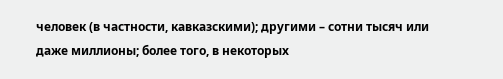человек (в частности, кавказскими); другими – сотни тысяч или даже миллионы; более того, в некоторых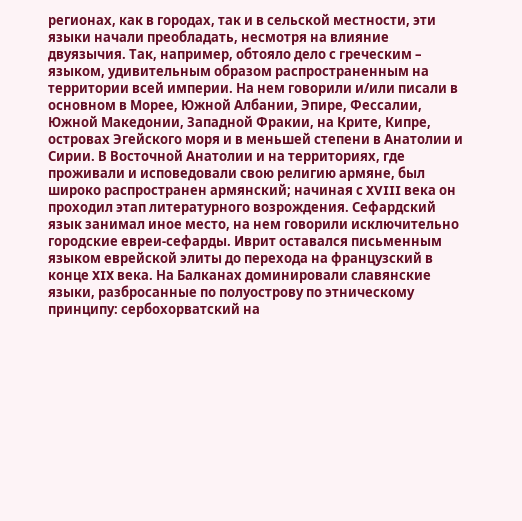регионах, как в городах, так и в сельской местности, эти языки начали преобладать, несмотря на влияние двуязычия. Так, например, обтояло дело с греческим – языком, удивительным образом распространенным на территории всей империи. На нем говорили и/или писали в основном в Морее, Южной Албании, Эпире, Фессалии, Южной Македонии, Западной Фракии, на Крите, Кипре, островах Эгейского моря и в меньшей степени в Анатолии и Сирии. В Восточной Анатолии и на территориях, где проживали и исповедовали свою религию армяне, был широко распространен армянский; начиная с XVIII века он проходил этап литературного возрождения. Сефардский язык занимал иное место, на нем говорили исключительно городские евреи-сефарды. Иврит оставался письменным языком еврейской элиты до перехода на французский в конце XIX века. На Балканах доминировали славянские языки, разбросанные по полуострову по этническому принципу: сербохорватский на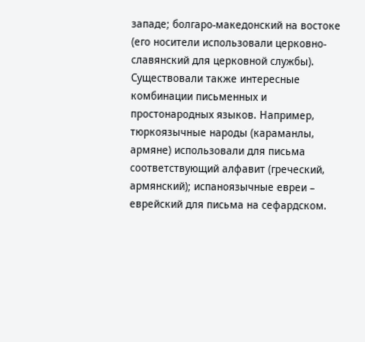западе; болгаро-македонский на востоке (его носители использовали церковно-славянский для церковной службы). Существовали также интересные комбинации письменных и простонародных языков. Например, тюркоязычные народы (караманлы, армяне) использовали для письма соответствующий алфавит (греческий, армянский); испаноязычные евреи – еврейский для письма на сефардском.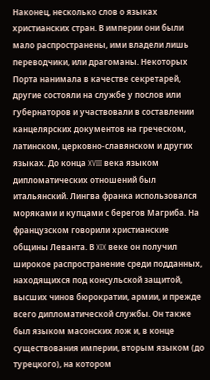Наконец, несколько слов о языках христианских стран. В империи они были мало распространены, ими владели лишь переводчики, или драгоманы. Некоторых Порта нанимала в качестве секретарей, другие состояли на службе у послов или губернаторов и участвовали в составлении канцелярских документов на греческом, латинском, церковно-славянском и других языках. До конца XVIII века языком дипломатических отношений был итальянский. Лингва франка использовался моряками и купцами с берегов Магриба. На французском говорили христианские общины Леванта. В XIX веке он получил широкое распространение среди подданных, находящихся под консульской защитой, высших чинов бюрократии, армии, и прежде всего дипломатической службы. Он также был языком масонских лож и, в конце существования империи, вторым языком (до турецкого), на котором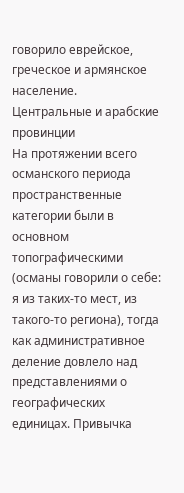говорило еврейское, греческое и армянское население.
Центральные и арабские провинции
На протяжении всего османского периода пространственные категории были в основном топографическими (османы говорили о себе: я из таких-то мест, из такого-то региона), тогда как административное деление довлело над представлениями о географических единицах. Привычка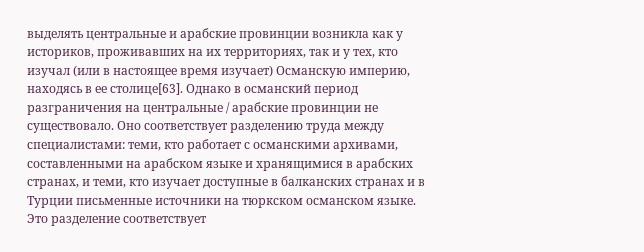выделять центральные и арабские провинции возникла как у историков, проживавших на их территориях, так и у тех, кто изучал (или в настоящее время изучает) Османскую империю, находясь в ее столице[63]. Однако в османский период разграничения на центральные / арабские провинции не существовало. Оно соответствует разделению труда между специалистами: теми, кто работает с османскими архивами, составленными на арабском языке и хранящимися в арабских странах, и теми, кто изучает доступные в балканских странах и в Турции письменные источники на тюркском османском языке. Это разделение соответствует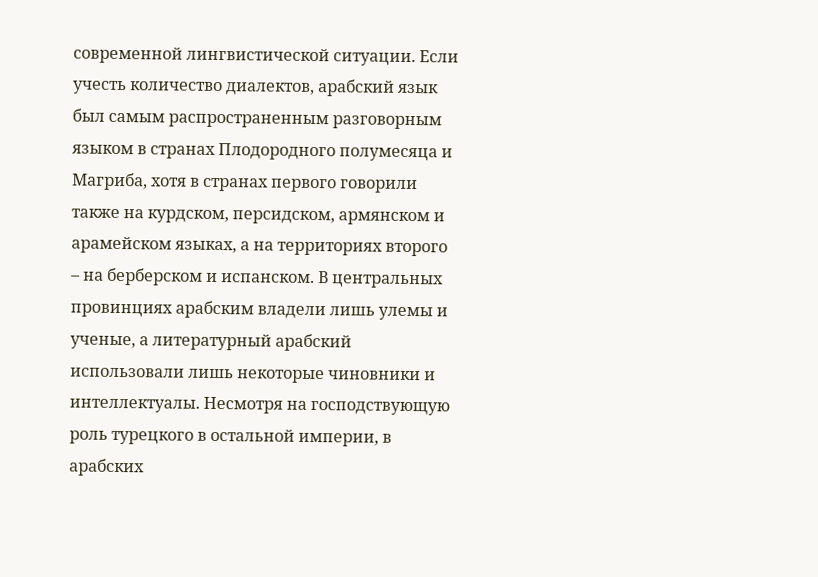современной лингвистической ситуации. Если учесть количество диалектов, арабский язык был самым распространенным разговорным языком в странах Плодородного полумесяца и Магриба, хотя в странах первого говорили также на курдском, персидском, армянском и арамейском языках, а на территориях второго – на берберском и испанском. В центральных провинциях арабским владели лишь улемы и ученые, а литературный арабский использовали лишь некоторые чиновники и интеллектуалы. Несмотря на господствующую роль турецкого в остальной империи, в арабских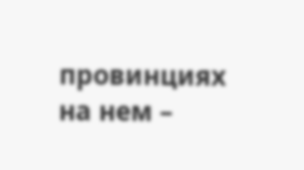провинциях на нем –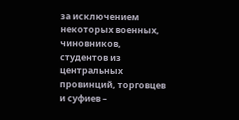за исключением некоторых военных, чиновников, студентов из центральных провинций, торговцев и суфиев –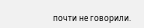почти не говорили.